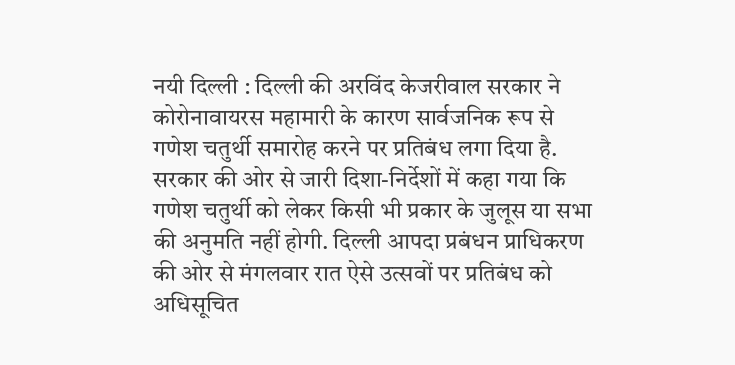नयी दिल्ली : दिल्ली की अरविंद केजरीवाल सरकार ने कोरोनावायरस महामारी के कारण सार्वजनिक रूप से गणेश चतुर्थी समारोह करने पर प्रतिबंध लगा दिया है. सरकार की ओर से जारी दिशा-निर्देशों में कहा गया कि गणेश चतुर्थी को लेकर किसी भी प्रकार के जुलूस या सभा की अनुमति नहीं होगी. दिल्ली आपदा प्रबंधन प्राधिकरण की ओर से मंगलवार रात ऐसे उत्सवों पर प्रतिबंध को अधिसूचित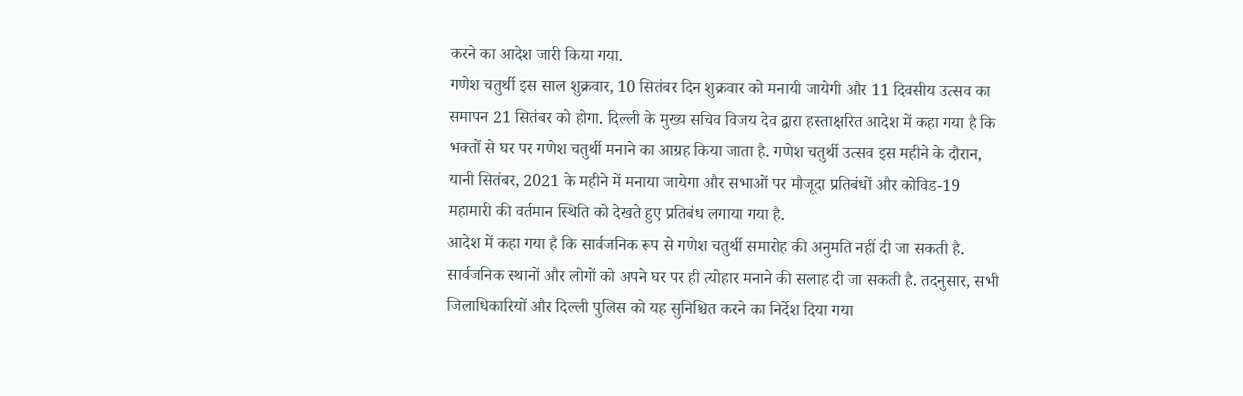करने का आदेश जारी किया गया.
गणेश चतुर्थी इस साल शुक्रवार, 10 सितंबर दिन शुक्रवार को मनायी जायेगी और 11 दिवसीय उत्सव का समापन 21 सितंबर को होगा. दिल्ली के मुख्य सचिव विजय देव द्वारा हस्ताक्षरित आदेश में कहा गया है कि भक्तों से घर पर गणेश चतुर्थी मनाने का आग्रह किया जाता है. गणेश चतुर्थी उत्सव इस महीने के दौरान, यानी सितंबर, 2021 के महीने में मनाया जायेगा और सभाओं पर मौजूदा प्रतिबंधों और कोविड-19 महामारी की वर्तमान स्थिति को देखते हुए प्रतिबंध लगाया गया है.
आदेश में कहा गया है कि सार्वजनिक रूप से गणेश चतुर्थी समारोह की अनुमति नहीं दी जा सकती है. सार्वजनिक स्थानों और लोगों को अपने घर पर ही त्योहार मनाने की सलाह दी जा सकती है. तदनुसार, सभी जिलाधिकारियों और दिल्ली पुलिस को यह सुनिश्चित करने का निर्देश दिया गया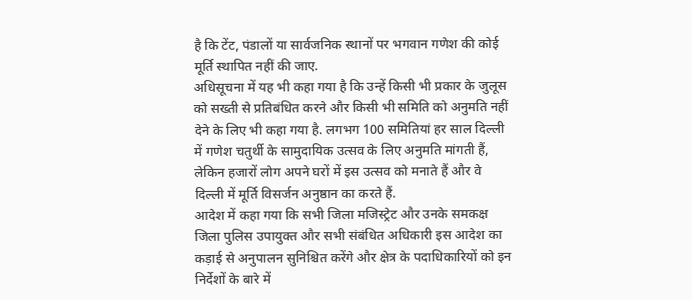है कि टेंट, पंडालों या सार्वजनिक स्थानों पर भगवान गणेश की कोई मूर्ति स्थापित नहीं की जाए.
अधिसूचना में यह भी कहा गया है कि उन्हें किसी भी प्रकार के जुलूस को सख्ती से प्रतिबंधित करने और किसी भी समिति को अनुमति नहीं देने के लिए भी कहा गया है. लगभग 100 समितियां हर साल दिल्ली में गणेश चतुर्थी के सामुदायिक उत्सव के लिए अनुमति मांगती हैं, लेकिन हजारों लोग अपने घरों में इस उत्सव को मनाते हैं और वे दिल्ली में मूर्ति विसर्जन अनुष्ठान का करते हैं.
आदेश में कहा गया कि सभी जिला मजिस्ट्रेट और उनके समकक्ष जिला पुलिस उपायुक्त और सभी संबंधित अधिकारी इस आदेश का कड़ाई से अनुपालन सुनिश्चित करेंगे और क्षेत्र के पदाधिकारियों को इन निर्देशों के बारे में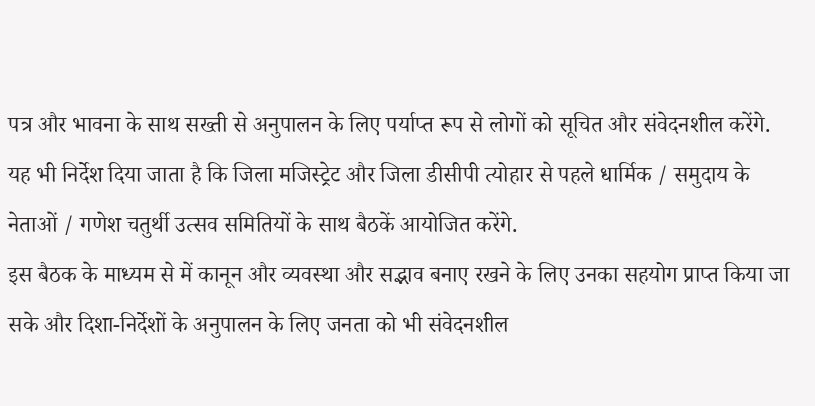पत्र और भावना के साथ सख्ती से अनुपालन के लिए पर्याप्त रूप से लोगों को सूचित और संवेदनशील करेंगे. यह भी निर्देश दिया जाता है कि जिला मजिस्ट्रेट और जिला डीसीपी त्योहार से पहले धार्मिक / समुदाय के नेताओं / गणेश चतुर्थी उत्सव समितियों के साथ बैठकें आयोजित करेंगे.
इस बैठक के माध्यम से में कानून और व्यवस्था और सद्भाव बनाए रखने के लिए उनका सहयोग प्राप्त किया जा सके और दिशा-निर्देशों के अनुपालन के लिए जनता को भी संवेदनशील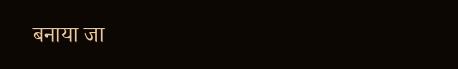बनाया जा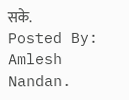सके.
Posted By: Amlesh Nandan.